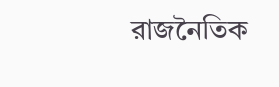রাজনৈতিক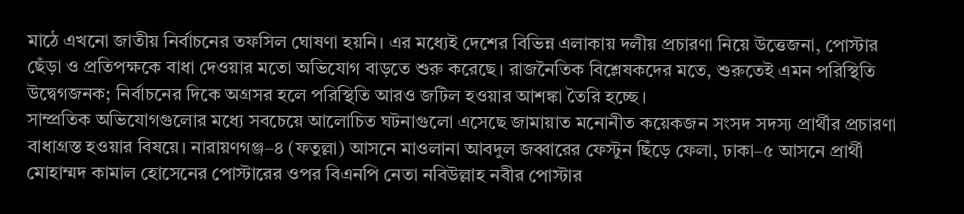মাঠে এখনো জাতীয় নির্বাচনের তফসিল ঘোষণা হয়নি। এর মধ্যেই দেশের বিভিন্ন এলাকায় দলীয় প্রচারণা নিয়ে উত্তেজনা, পোস্টার ছেঁড়া ও প্রতিপক্ষকে বাধা দেওয়ার মতো অভিযোগ বাড়তে শুরু করেছে। রাজনৈতিক বিশ্লেষকদের মতে, শুরুতেই এমন পরিস্থিতি উদ্বেগজনক; নির্বাচনের দিকে অগ্রসর হলে পরিস্থিতি আরও জটিল হওয়ার আশঙ্কা তৈরি হচ্ছে।
সাম্প্রতিক অভিযোগগুলোর মধ্যে সবচেয়ে আলোচিত ঘটনাগুলো এসেছে জামায়াত মনোনীত কয়েকজন সংসদ সদস্য প্রার্থীর প্রচারণা বাধাগ্রস্ত হওয়ার বিষয়ে। নারায়ণগঞ্জ–৪ (ফতুল্লা) আসনে মাওলানা আবদুল জব্বারের ফেস্টুন ছিঁড়ে ফেলা, ঢাকা–৫ আসনে প্রার্থী মোহাম্মদ কামাল হোসেনের পোস্টারের ওপর বিএনপি নেতা নবিউল্লাহ নবীর পোস্টার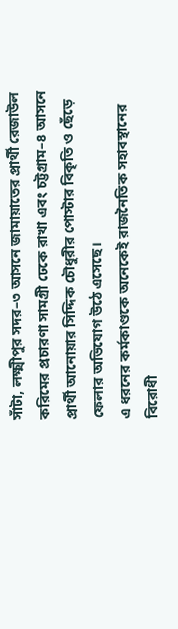সাঁটা, লক্ষ্মীপুর সদর–৩ আসনে জামায়াতের প্রার্থী রেজাউল করিমের প্রচারণা সামগ্রী ঢেকে রাখা এবং চট্টগ্রাম–৪ আসনে প্রার্থী আনোয়ার সিদ্দিক চৌধুরীর পোস্টার বিকৃতি ও ছেঁড়ে ফেলার অভিযোগ উঠে এসেছে।
এ ধরনের কর্মকাণ্ডকে অনেকেই রাজনৈতিক সহাবস্থানের বিরোধী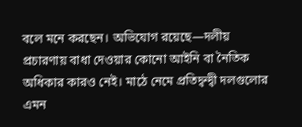বলে মনে করছেন। অভিযোগ রয়েছে—দলীয় প্রচারণায় বাধা দেওয়ার কোনো আইনি বা নৈতিক অধিকার কারও নেই। মাঠে নেমে প্রতিদ্বন্দ্বী দলগুলোর এমন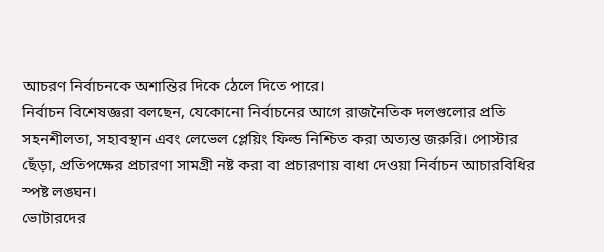আচরণ নির্বাচনকে অশান্তির দিকে ঠেলে দিতে পারে।
নির্বাচন বিশেষজ্ঞরা বলছেন, যেকোনো নির্বাচনের আগে রাজনৈতিক দলগুলোর প্রতি সহনশীলতা, সহাবস্থান এবং লেভেল প্লেয়িং ফিল্ড নিশ্চিত করা অত্যন্ত জরুরি। পোস্টার ছেঁড়া, প্রতিপক্ষের প্রচারণা সামগ্রী নষ্ট করা বা প্রচারণায় বাধা দেওয়া নির্বাচন আচারবিধির স্পষ্ট লঙ্ঘন।
ভোটারদের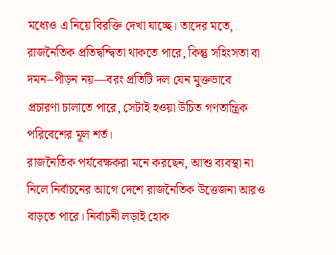মধ্যেও এ নিয়ে বিরক্তি দেখা যাচ্ছে। তাদের মতে, রাজনৈতিক প্রতিদ্বন্দ্বিতা থাকতে পারে, কিন্তু সহিংসতা বা দমন–পীড়ন নয়—বরং প্রতিটি দল যেন মুক্তভাবে প্রচারণা চালাতে পারে, সেটাই হওয়া উচিত গণতান্ত্রিক পরিবেশের মূল শর্ত।
রাজনৈতিক পর্যবেক্ষকরা মনে করছেন, আশু ব্যবস্থা না নিলে নির্বাচনের আগে দেশে রাজনৈতিক উত্তেজনা আরও বাড়তে পারে। নির্বাচনী লড়াই হোক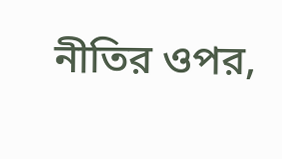নীতির ওপর,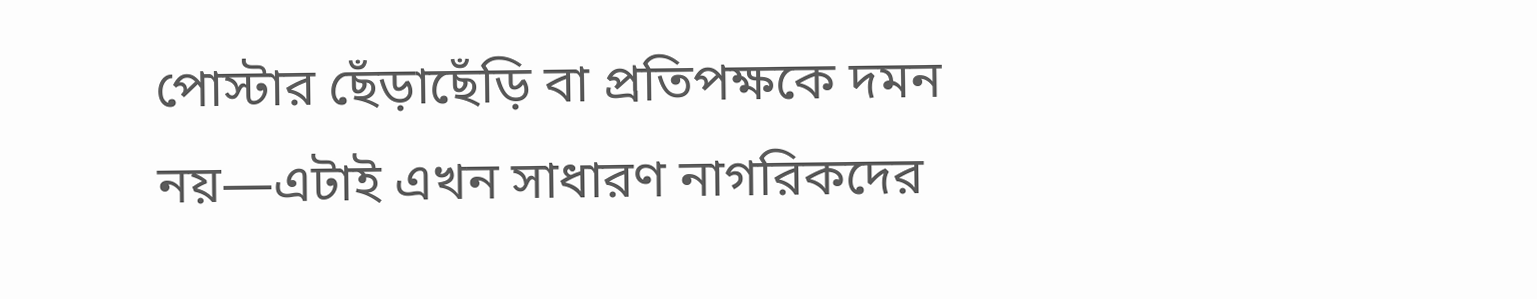পোস্টার ছেঁড়াছেঁড়ি বা প্রতিপক্ষকে দমন নয়—এটাই এখন সাধারণ নাগরিকদের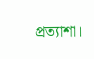প্রত্যাশা।